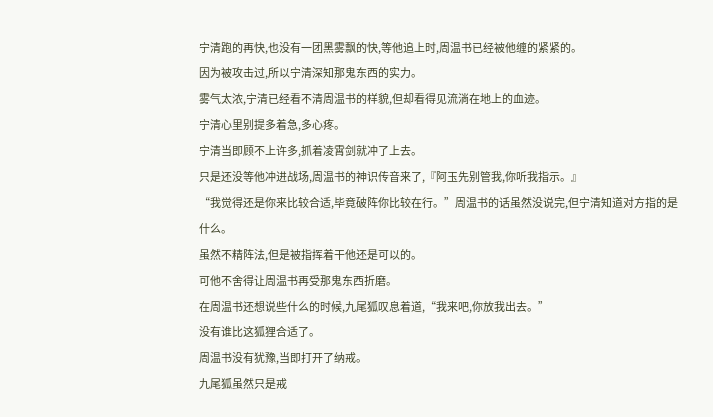宁清跑的再快,也没有一团黑雾飘的快,等他追上时,周温书已经被他缠的紧紧的。
因为被攻击过,所以宁清深知那鬼东西的实力。
雾气太浓,宁清已经看不清周温书的样貌,但却看得见流淌在地上的血迹。
宁清心里别提多着急,多心疼。
宁清当即顾不上许多,抓着凌霄剑就冲了上去。
只是还没等他冲进战场,周温书的神识传音来了,『阿玉先别管我,你听我指示。』
“我觉得还是你来比较合适,毕竟破阵你比较在行。”周温书的话虽然没说完,但宁清知道对方指的是什么。
虽然不精阵法,但是被指挥着干他还是可以的。
可他不舍得让周温书再受那鬼东西折磨。
在周温书还想说些什么的时候,九尾狐叹息着道,“我来吧,你放我出去。”
没有谁比这狐狸合适了。
周温书没有犹豫,当即打开了纳戒。
九尾狐虽然只是戒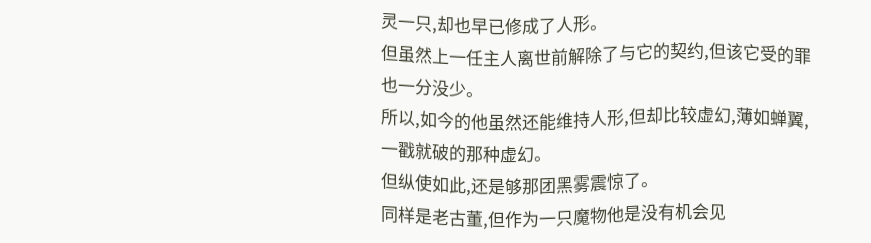灵一只,却也早已修成了人形。
但虽然上一任主人离世前解除了与它的契约,但该它受的罪也一分没少。
所以,如今的他虽然还能维持人形,但却比较虚幻,薄如蝉翼,一戳就破的那种虚幻。
但纵使如此,还是够那团黑雾震惊了。
同样是老古董,但作为一只魔物他是没有机会见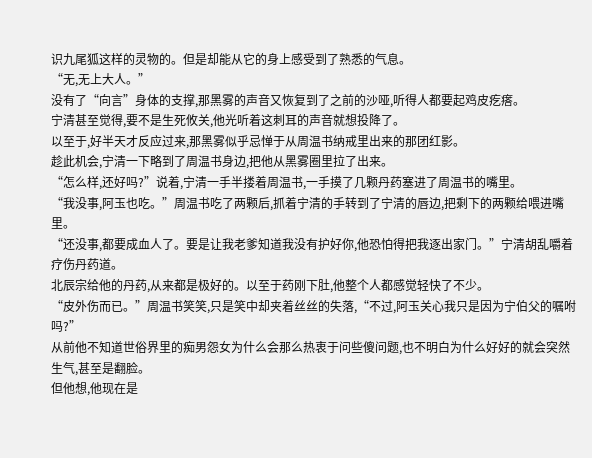识九尾狐这样的灵物的。但是却能从它的身上感受到了熟悉的气息。
“无,无上大人。”
没有了“向言”身体的支撑,那黑雾的声音又恢复到了之前的沙哑,听得人都要起鸡皮疙瘩。
宁清甚至觉得,要不是生死攸关,他光听着这刺耳的声音就想投降了。
以至于,好半天才反应过来,那黑雾似乎忌惮于从周温书纳戒里出来的那团红影。
趁此机会,宁清一下略到了周温书身边,把他从黑雾圈里拉了出来。
“怎么样,还好吗?”说着,宁清一手半搂着周温书,一手摸了几颗丹药塞进了周温书的嘴里。
“我没事,阿玉也吃。”周温书吃了两颗后,抓着宁清的手转到了宁清的唇边,把剩下的两颗给喂进嘴里。
“还没事,都要成血人了。要是让我老爹知道我没有护好你,他恐怕得把我逐出家门。”宁清胡乱嚼着疗伤丹药道。
北辰宗给他的丹药,从来都是极好的。以至于药刚下肚,他整个人都感觉轻快了不少。
“皮外伤而已。”周温书笑笑,只是笑中却夹着丝丝的失落,“不过,阿玉关心我只是因为宁伯父的嘱咐吗?”
从前他不知道世俗界里的痴男怨女为什么会那么热衷于问些傻问题,也不明白为什么好好的就会突然生气,甚至是翻脸。
但他想,他现在是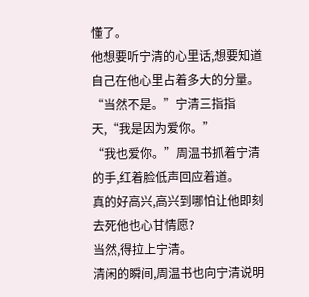懂了。
他想要听宁清的心里话,想要知道自己在他心里占着多大的分量。
“当然不是。”宁清三指指天,“我是因为爱你。”
“我也爱你。”周温书抓着宁清的手,红着脸低声回应着道。
真的好高兴,高兴到哪怕让他即刻去死他也心甘情愿?
当然,得拉上宁清。
清闲的瞬间,周温书也向宁清说明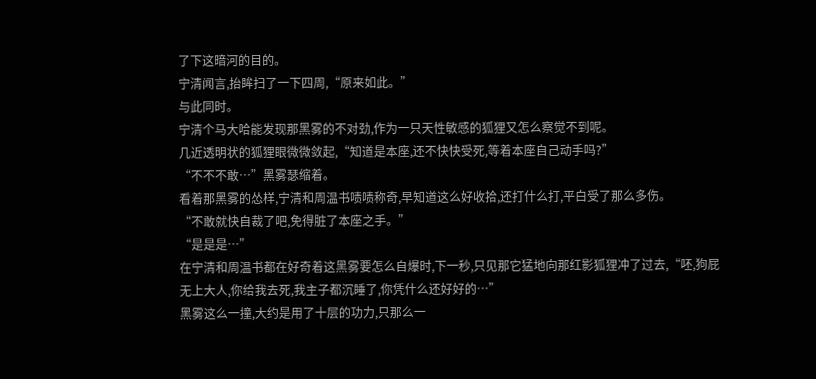了下这暗河的目的。
宁清闻言,抬眸扫了一下四周,“原来如此。”
与此同时。
宁清个马大哈能发现那黑雾的不对劲,作为一只天性敏感的狐狸又怎么察觉不到呢。
几近透明状的狐狸眼微微敛起,“知道是本座,还不快快受死,等着本座自己动手吗?”
“不不不敢…”黑雾瑟缩着。
看着那黑雾的怂样,宁清和周温书啧啧称奇,早知道这么好收拾,还打什么打,平白受了那么多伤。
“不敢就快自裁了吧,免得脏了本座之手。”
“是是是…”
在宁清和周温书都在好奇着这黑雾要怎么自爆时,下一秒,只见那它猛地向那红影狐狸冲了过去,“呸,狗屁无上大人,你给我去死,我主子都沉睡了,你凭什么还好好的…”
黑雾这么一撞,大约是用了十层的功力,只那么一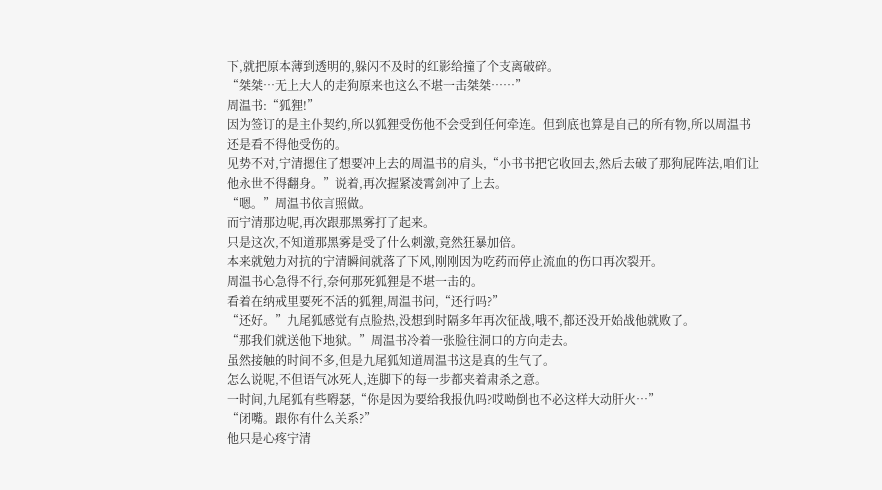下,就把原本薄到透明的,躲闪不及时的红影给撞了个支离破碎。
“桀桀…无上大人的走狗原来也这么不堪一击桀桀……”
周温书:“狐狸!”
因为签订的是主仆契约,所以狐狸受伤他不会受到任何牵连。但到底也算是自己的所有物,所以周温书还是看不得他受伤的。
见势不对,宁清摁住了想要冲上去的周温书的肩头,“小书书把它收回去,然后去破了那狗屁阵法,咱们让他永世不得翻身。”说着,再次握紧凌霄剑冲了上去。
“嗯。”周温书依言照做。
而宁清那边呢,再次跟那黑雾打了起来。
只是这次,不知道那黑雾是受了什么刺激,竟然狂暴加倍。
本来就勉力对抗的宁清瞬间就落了下风,刚刚因为吃药而停止流血的伤口再次裂开。
周温书心急得不行,奈何那死狐狸是不堪一击的。
看着在纳戒里要死不活的狐狸,周温书问,“还行吗?”
“还好。”九尾狐感觉有点脸热,没想到时隔多年再次征战,哦不,都还没开始战他就败了。
“那我们就送他下地狱。”周温书冷着一张脸往洞口的方向走去。
虽然接触的时间不多,但是九尾狐知道周温书这是真的生气了。
怎么说呢,不但语气冰死人,连脚下的每一步都夹着肃杀之意。
一时间,九尾狐有些嘚瑟,“你是因为要给我报仇吗?哎呦倒也不必这样大动肝火…”
“闭嘴。跟你有什么关系?”
他只是心疼宁清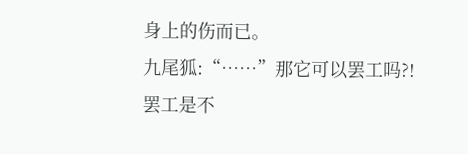身上的伤而已。
九尾狐:“……”那它可以罢工吗?!
罢工是不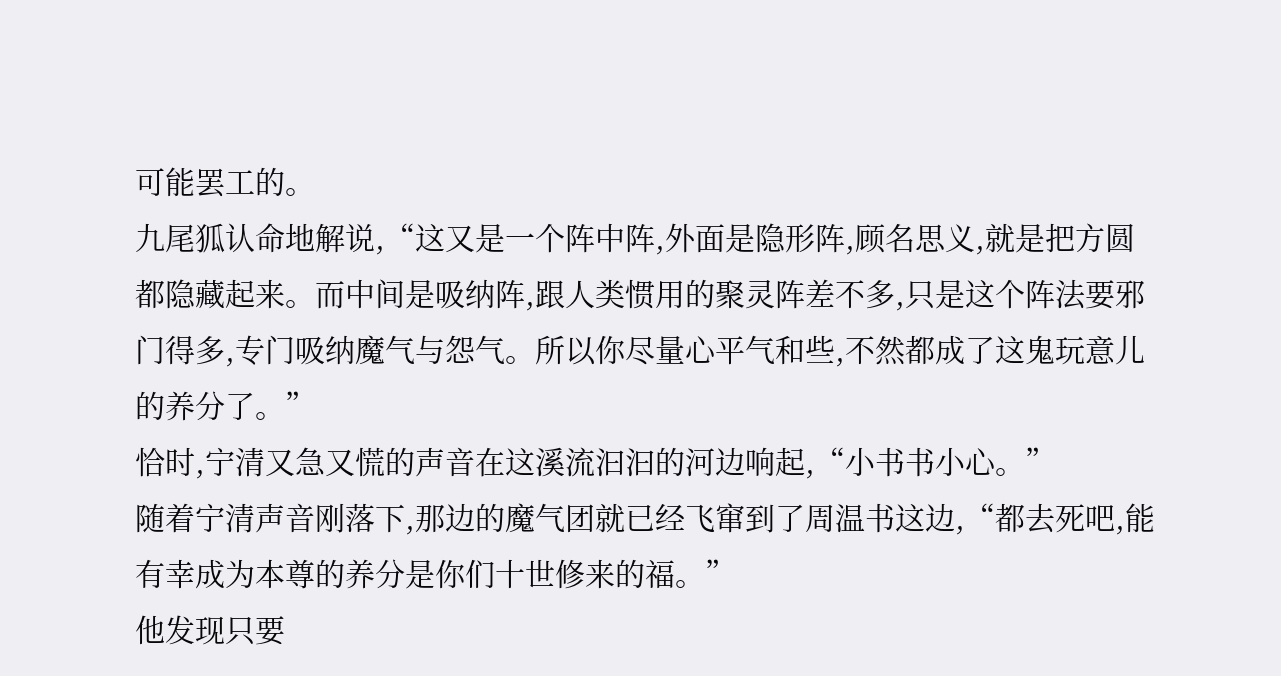可能罢工的。
九尾狐认命地解说,“这又是一个阵中阵,外面是隐形阵,顾名思义,就是把方圆都隐藏起来。而中间是吸纳阵,跟人类惯用的聚灵阵差不多,只是这个阵法要邪门得多,专门吸纳魔气与怨气。所以你尽量心平气和些,不然都成了这鬼玩意儿的养分了。”
恰时,宁清又急又慌的声音在这溪流汩汩的河边响起,“小书书小心。”
随着宁清声音刚落下,那边的魔气团就已经飞窜到了周温书这边,“都去死吧,能有幸成为本尊的养分是你们十世修来的福。”
他发现只要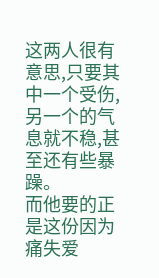这两人很有意思,只要其中一个受伤,另一个的气息就不稳,甚至还有些暴躁。
而他要的正是这份因为痛失爱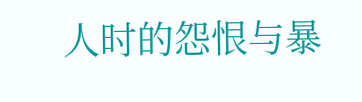人时的怨恨与暴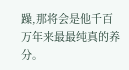躁,那将会是他千百万年来最最纯真的养分。